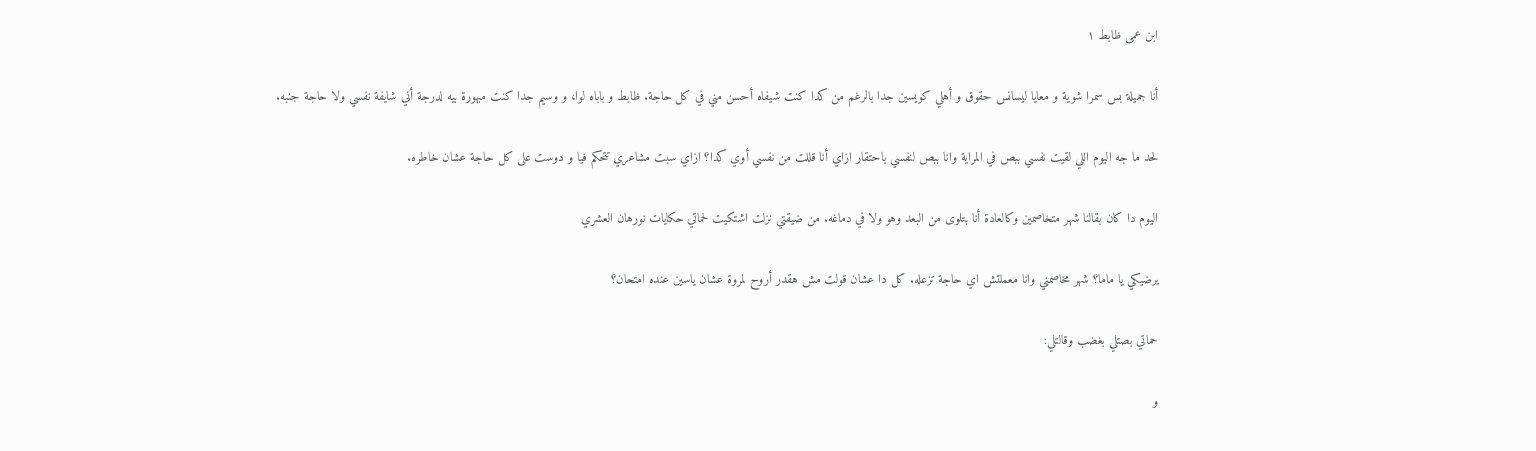ابن عمى ظابط ١

أنا جميلة بس سمرا شوية و معايا ليسانس حقوق و أهلي كويسين جدا بالرغم من كدا كنت شيفاه أحسن مني في كل حاجة. ظابط و باباه لوا، و وسيم جدا كنت مبهورة بيه لدرجة أني شايفة نفسي ولا حاجة جنبه.

لحد ما جه اليوم اللي لقيت نفسي ببص في المراية وانا ببص لنفسي باحتقار ازاي أنا قللت من نفسي أوي كدا؟ ازاي سبت مشاعري تتحكم فيا و دوست على كل حاجة عشان خاطره.

اليوم دا كان بقالنا شهر متخاصمين وكالعادة أنا بتلوى من البعد وهو ولا في دماغه. من ضيقتي نزلت اشتكيت لحماتي حكايات نورهان العشري

يرضيكي يا ماما؟ شهر مخاصمني وانا معملتش اي حاجة تزعله. كل دا عشان قولت مش هقدر أروح لمروة عشان ياسين عنده امتحان؟

حماتي بصتلي بغضب وقالتلي:

و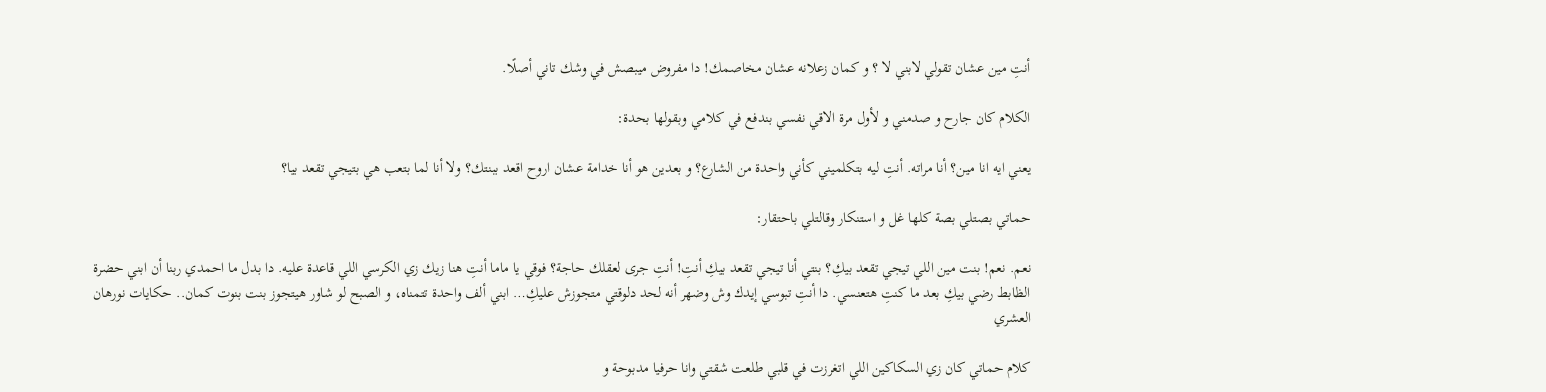أنتِ مين عشان تقولي لابني لا ؟ و كمان زعلانه عشان مخاصمك! دا مفروض ميبصش في وشك تاني أصلًا.

الكلام كان جارح و صدمني و لأول مرة الاقي نفسي بندفع في كلامي وبقولها بحدة:

يعني ايه انا مين؟ أنا مراته. أنتِ ليه بتكلميني كأني واحدة من الشارع؟ و بعدين هو أنا خدامة عشان اروح اقعد ببنتك؟ ولا أنا لما بتعب هي بتيجي تقعد بيا؟

حماتي بصتلي بصة كلها غل و استنكار وقالتلي باحتقار:

نعم. نعم! بنت مين اللي تيجي تقعد بيكِ؟ بنتي أنا تيجي تقعد بيكِ أنتِ! أنتِ جرى لعقلك حاجة؟ فوقي يا ماما أنتِ هنا زيك زي الكرسي اللي قاعدة عليه. دا بدل ما احمدي ربنا أن ابني حضرة الظابط رضي بيكِ بعد ما كنتِ هتعنسي. دا أنتِ تبوسي إيدك وش وضهر أنه لحد دلوقتي متجوزش عليكِ… ابني ألف واحدة تتمناه، و الصبح لو شاور هيتجوز بنت بنوت كمان.. حكايات نورهان العشري

كلام حماتي كان زي السكاكين اللي اتغرزت في قلبي طلعت شقتي وانا حرفيا مدبوحة و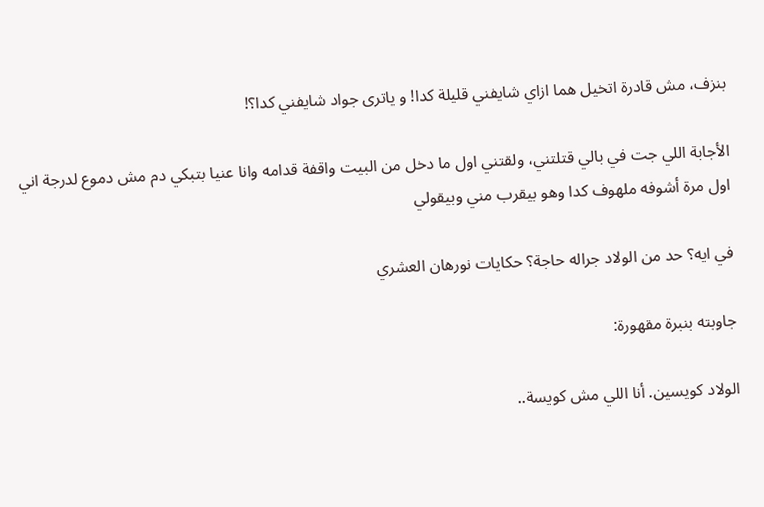بنزف، مش قادرة اتخيل هما ازاي شايفني قليلة كدا! و ياترى جواد شايفني كدا؟!

الأجابة اللي جت في بالي قتلتني، ولقتني اول ما دخل من البيت واقفة قدامه وانا عنيا بتبكي دم مش دموع لدرجة اني اول مرة أشوفه ملهوف كدا وهو بيقرب مني وبيقولي

في ايه؟ حد من الولاد جراله حاجة؟ حكايات نورهان العشري

جاوبته بنبرة مقهورة:

الولاد كويسين. أنا اللي مش كويسة..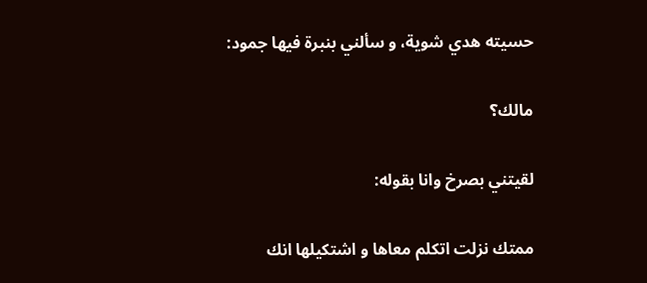حسيته هدي شوية، و سألني بنبرة فيها جمود:

مالك؟

لقيتني بصرخ وانا بقوله:

ممتك نزلت اتكلم معاها و اشتكيلها انك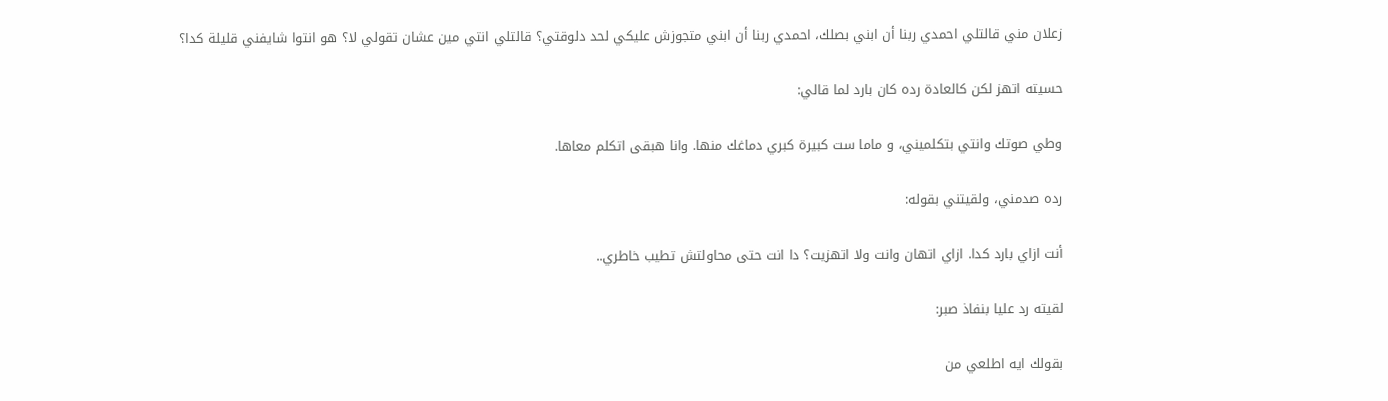زعلان مني قالتلي احمدي ربنا أن ابني بصلك، احمدي ربنا أن ابني متجوزش عليكي لحد دلوقتي؟ قالتلي انتي مين عشان تقولي لا؟ هو انتوا شايفني قليلة كدا؟

حسيته اتهز لكن كالعادة رده كان بارد لما قالي:

وطي صوتك وانتي بتكلميني، و ماما ست كبيرة كبري دماغك منها. وانا هبقى اتكلم معاها.

رده صدمني، ولقيتني بقوله:

أنت ازاي بارد كدا. ازاي اتهان وانت ولا اتهزيت؟ دا انت حتى محاولتش تطيب خاطري..

لقيته رد عليا بنفاذ صبر:

بقولك ايه اطلعي من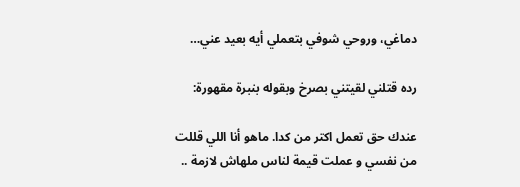دماغي، وروحي شوفي بتعملي أيه بعيد عني…

رده قتلني لقيتني بصرخ وبقوله بنبرة مقهورة:

عندك حق تعمل اكتر من كدا. ماهو أنا اللي قللت من نفسي و عملت قيمة لناس ملهاش لازمة ..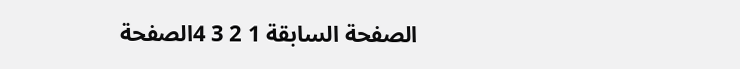الصفحة السابقة 1 2 3 4الصفحة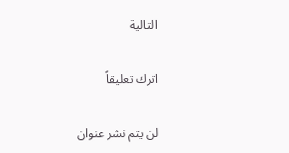التالية

اترك تعليقاً

لن يتم نشر عنوان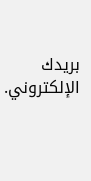بريدك الإلكتروني.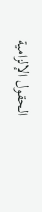الحقول الإلزامية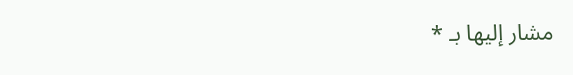مشار إليها بـ *